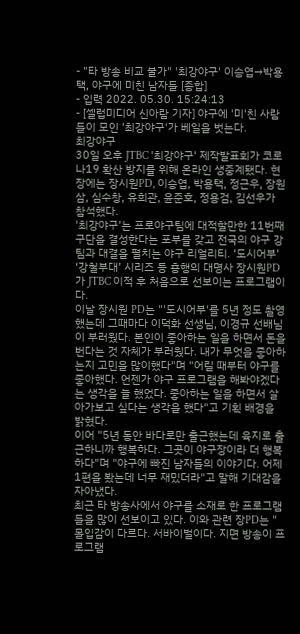- "타 방송 비교 불가" '최강야구' 이승엽→박용택, 야구에 미친 남자들 [종합]
- 입력 2022. 05.30. 15:24:13
- [셀럽미디어 신아람 기자] 야구에 '미'친 사람들이 모인 '최강야구'가 베일을 벗는다.
최강야구
30일 오후 JTBC '최강야구' 제작발표회가 코로나19 확산 방지를 위해 온라인 생중계됐다. 현장에는 장시원PD, 이승엽, 박용택, 정근우, 장원삼, 심수창, 유희관, 윤준호, 정용검, 김선우가 참석했다.
'최강야구’는 프로야구팀에 대적할만한 11번째 구단을 결성한다는 포부를 갖고 전국의 야구 강팀과 대결을 펼치는 야구 리얼리티. ‘도시어부’ ‘강철부대’ 시리즈 등 흥행의 대명사 장시원PD가 JTBC 이적 후 처음으로 선보이는 프로그램이다.
이날 장시원 PD는 "'도시어부'를 5년 정도 촬영했는데 그때마다 이덕화 선생님, 이경규 선배님이 부러웠다. 본인이 좋아하는 일을 하면서 돈을 번다는 것 자체가 부러웠다. 내가 무엇을 좋아하는지 고민을 많이했다"며 "어릴 때부터 야구를 좋아했다. 언젠가 야구 프로그램을 해봐야겠다는 생각을 늘 했었다. 좋아하는 일을 하면서 살아가보고 싶다는 생각을 했다"고 기획 배경을 밝혔다.
이어 "5년 동안 바다로만 출근했는데 육지로 출근하니까 행복하다. 그곳이 야구장이라 더 행복하다"며 "야구에 빠진 남자들의 이야기다. 어제 1편을 봤는데 너무 재밌더라"고 말해 기대감을 자아냈다.
최근 타 방송사에서 야구를 소재로 한 프로그램들을 많이 선보이고 있다. 이와 관련 장PD는 "몰입감이 다르다. 서바이벌이다. 지면 방송이 프로그램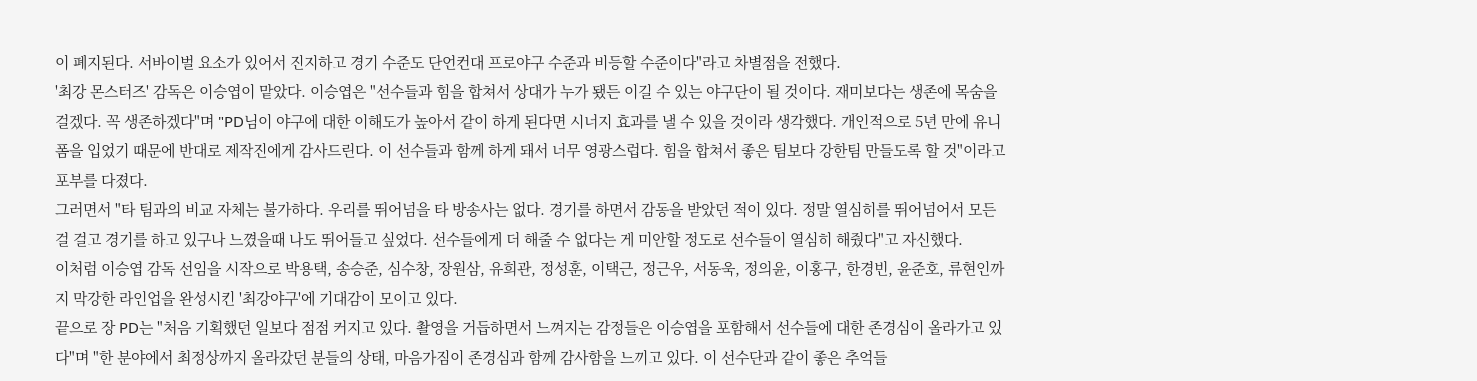이 폐지된다. 서바이벌 요소가 있어서 진지하고 경기 수준도 단언컨대 프로야구 수준과 비등할 수준이다"라고 차별점을 전했다.
'최강 몬스터즈' 감독은 이승엽이 맡았다. 이승엽은 "선수들과 힘을 합쳐서 상대가 누가 됐든 이길 수 있는 야구단이 될 것이다. 재미보다는 생존에 목숨을 걸겠다. 꼭 생존하겠다"며 "PD님이 야구에 대한 이해도가 높아서 같이 하게 된다면 시너지 효과를 낼 수 있을 것이라 생각했다. 개인적으로 5년 만에 유니폼을 입었기 때문에 반대로 제작진에게 감사드린다. 이 선수들과 함께 하게 돼서 너무 영광스럽다. 힘을 합쳐서 좋은 팀보다 강한팀 만들도록 할 것"이라고 포부를 다졌다.
그러면서 "타 팀과의 비교 자체는 불가하다. 우리를 뛰어넘을 타 방송사는 없다. 경기를 하면서 감동을 받았던 적이 있다. 정말 열심히를 뛰어넘어서 모든 걸 걸고 경기를 하고 있구나 느꼈을때 나도 뛰어들고 싶었다. 선수들에게 더 해줄 수 없다는 게 미안할 정도로 선수들이 열심히 해줬다"고 자신했다.
이처럼 이승엽 감독 선임을 시작으로 박용택, 송승준, 심수창, 장원삼, 유희관, 정성훈, 이택근, 정근우, 서동욱, 정의윤, 이홍구, 한경빈, 윤준호, 류현인까지 막강한 라인업을 완성시킨 '최강야구'에 기대감이 모이고 있다.
끝으로 장 PD는 "처음 기획했던 일보다 점점 커지고 있다. 촬영을 거듭하면서 느껴지는 감정들은 이승엽을 포함해서 선수들에 대한 존경심이 올라가고 있다"며 "한 분야에서 최정상까지 올라갔던 분들의 상태, 마음가짐이 존경심과 함께 감사함을 느끼고 있다. 이 선수단과 같이 좋은 추억들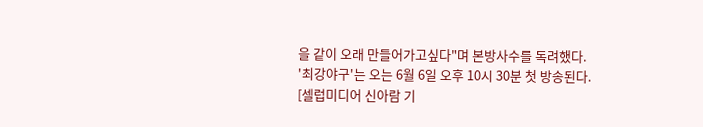을 같이 오래 만들어가고싶다"며 본방사수를 독려했다.
'최강야구'는 오는 6월 6일 오후 10시 30분 첫 방송된다.
[셀럽미디어 신아람 기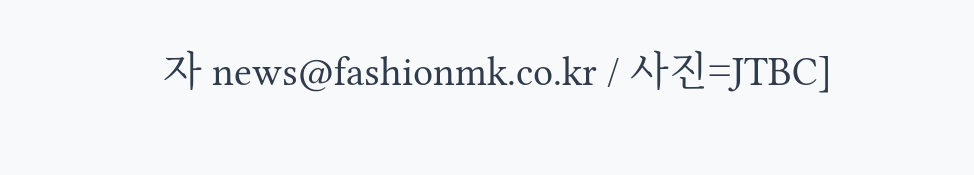자 news@fashionmk.co.kr / 사진=JTBC]